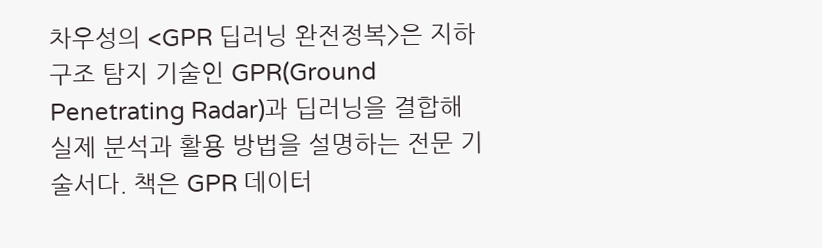차우성의 <GPR 딥러닝 완전정복>은 지하 구조 탐지 기술인 GPR(Ground Penetrating Radar)과 딥러닝을 결합해 실제 분석과 활용 방법을 설명하는 전문 기술서다. 책은 GPR 데이터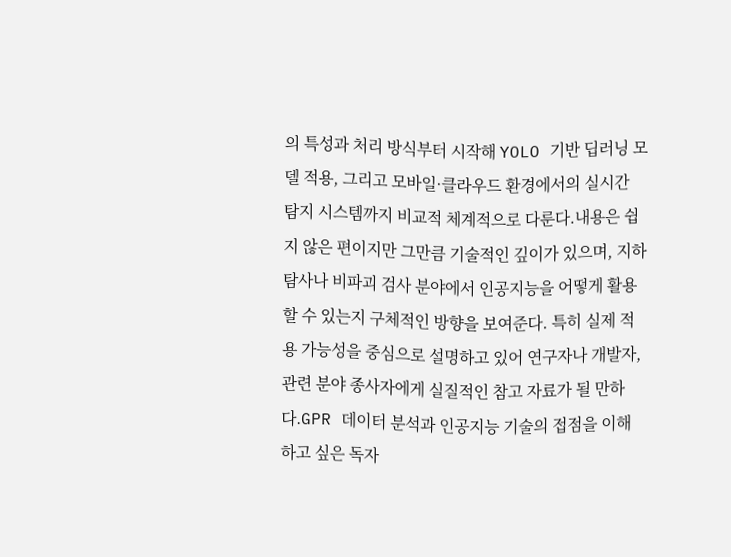의 특성과 처리 방식부터 시작해 YOLO 기반 딥러닝 모델 적용, 그리고 모바일·클라우드 환경에서의 실시간 탐지 시스템까지 비교적 체계적으로 다룬다.내용은 쉽지 않은 편이지만 그만큼 기술적인 깊이가 있으며, 지하 탐사나 비파괴 검사 분야에서 인공지능을 어떻게 활용할 수 있는지 구체적인 방향을 보여준다. 특히 실제 적용 가능성을 중심으로 설명하고 있어 연구자나 개발자, 관련 분야 종사자에게 실질적인 참고 자료가 될 만하다.GPR 데이터 분석과 인공지능 기술의 접점을 이해하고 싶은 독자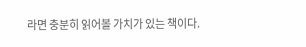라면 충분히 읽어볼 가치가 있는 책이다.